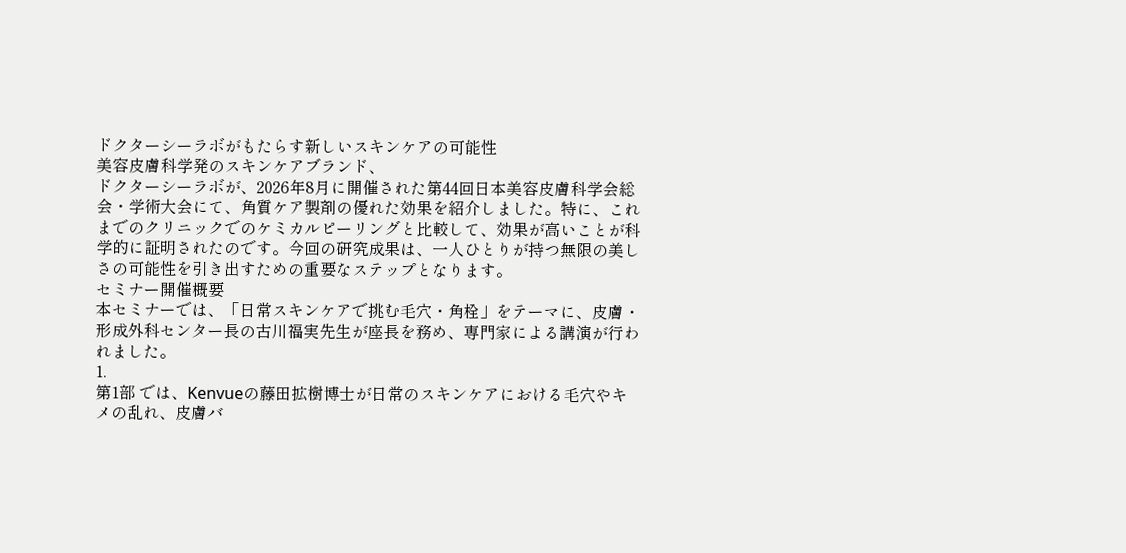ドクターシーラボがもたらす新しいスキンケアの可能性
美容皮膚科学発のスキンケアブランド、
ドクターシーラボが、2026年8月に開催された第44回日本美容皮膚科学会総会・学術大会にて、角質ケア製剤の優れた効果を紹介しました。特に、これまでのクリニックでのケミカルピーリングと比較して、効果が高いことが科学的に証明されたのです。今回の研究成果は、一人ひとりが持つ無限の美しさの可能性を引き出すための重要なステップとなります。
セミナー開催概要
本セミナーでは、「日常スキンケアで挑む毛穴・角栓」をテーマに、皮膚・形成外科センター長の古川福実先生が座長を務め、専門家による講演が行われました。
1.
第1部 では、Kenvueの藤田拡樹博士が日常のスキンケアにおける毛穴やキメの乱れ、皮膚バ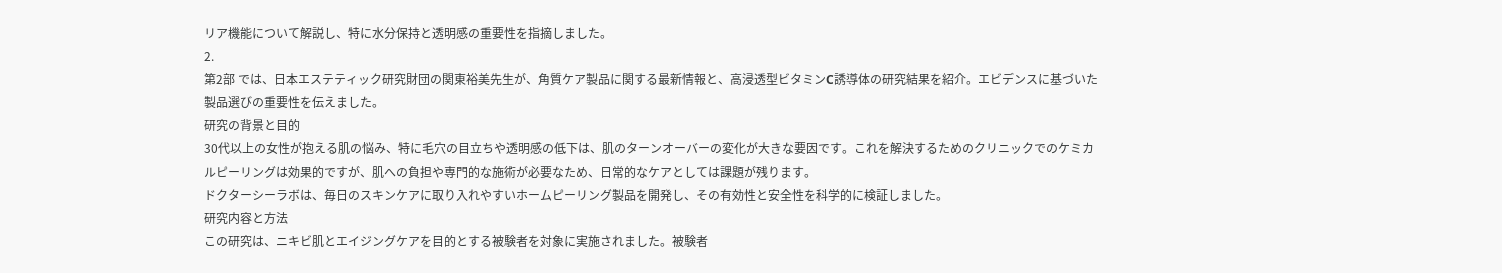リア機能について解説し、特に水分保持と透明感の重要性を指摘しました。
2.
第2部 では、日本エステティック研究財団の関東裕美先生が、角質ケア製品に関する最新情報と、高浸透型ビタミンC誘導体の研究結果を紹介。エビデンスに基づいた製品選びの重要性を伝えました。
研究の背景と目的
30代以上の女性が抱える肌の悩み、特に毛穴の目立ちや透明感の低下は、肌のターンオーバーの変化が大きな要因です。これを解決するためのクリニックでのケミカルピーリングは効果的ですが、肌への負担や専門的な施術が必要なため、日常的なケアとしては課題が残ります。
ドクターシーラボは、毎日のスキンケアに取り入れやすいホームピーリング製品を開発し、その有効性と安全性を科学的に検証しました。
研究内容と方法
この研究は、ニキビ肌とエイジングケアを目的とする被験者を対象に実施されました。被験者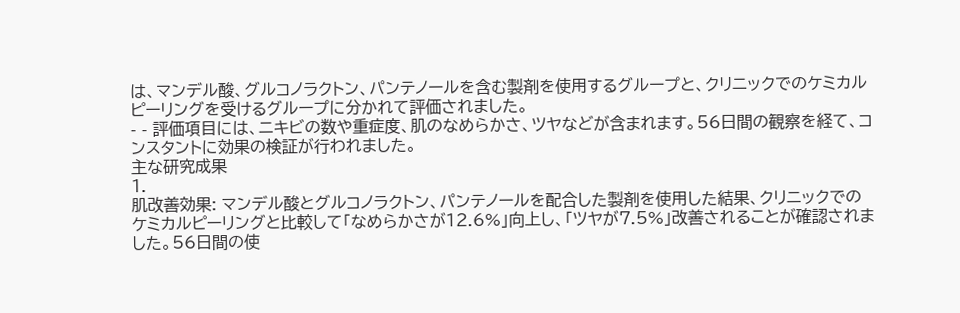は、マンデル酸、グルコノラクトン、パンテノールを含む製剤を使用するグループと、クリニックでのケミカルピーリングを受けるグループに分かれて評価されました。
- - 評価項目には、ニキビの数や重症度、肌のなめらかさ、ツヤなどが含まれます。56日間の観察を経て、コンスタントに効果の検証が行われました。
主な研究成果
1.
肌改善効果: マンデル酸とグルコノラクトン、パンテノールを配合した製剤を使用した結果、クリニックでのケミカルピーリングと比較して「なめらかさが12.6%」向上し、「ツヤが7.5%」改善されることが確認されました。56日間の使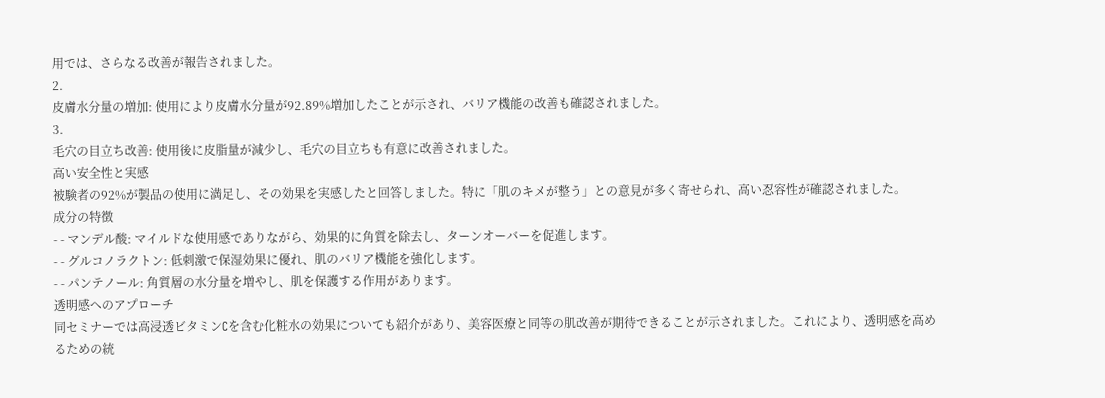用では、さらなる改善が報告されました。
2.
皮膚水分量の増加: 使用により皮膚水分量が92.89%増加したことが示され、バリア機能の改善も確認されました。
3.
毛穴の目立ち改善: 使用後に皮脂量が減少し、毛穴の目立ちも有意に改善されました。
高い安全性と実感
被験者の92%が製品の使用に満足し、その効果を実感したと回答しました。特に「肌のキメが整う」との意見が多く寄せられ、高い忍容性が確認されました。
成分の特徴
- - マンデル酸: マイルドな使用感でありながら、効果的に角質を除去し、ターンオーバーを促進します。
- - グルコノラクトン: 低刺激で保湿効果に優れ、肌のバリア機能を強化します。
- - パンテノール: 角質層の水分量を増やし、肌を保護する作用があります。
透明感へのアプローチ
同セミナーでは高浸透ビタミンCを含む化粧水の効果についても紹介があり、美容医療と同等の肌改善が期待できることが示されました。これにより、透明感を高めるための統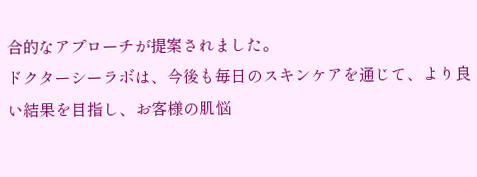合的なアプローチが提案されました。
ドクターシーラボは、今後も毎日のスキンケアを通じて、より良い結果を目指し、お客様の肌悩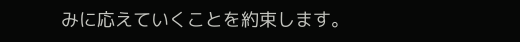みに応えていくことを約束します。